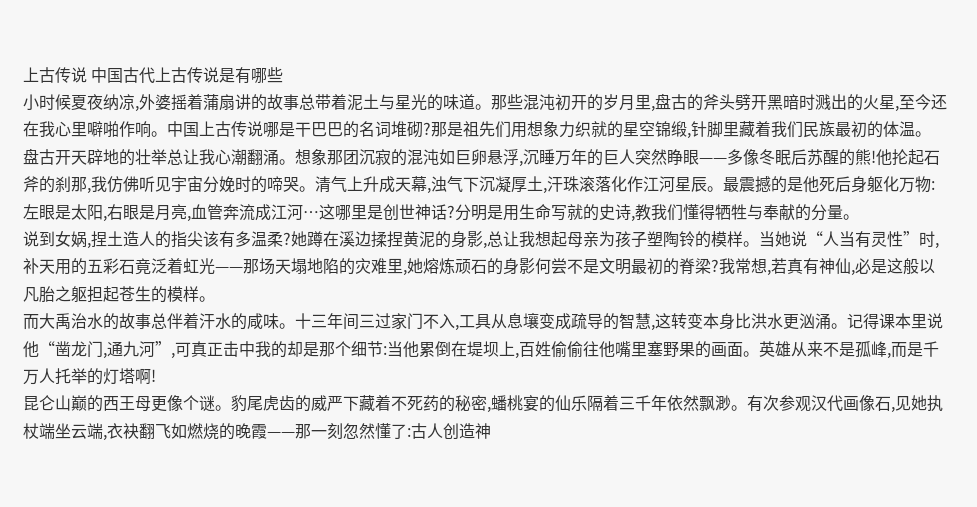上古传说 中国古代上古传说是有哪些
小时候夏夜纳凉,外婆摇着蒲扇讲的故事总带着泥土与星光的味道。那些混沌初开的岁月里,盘古的斧头劈开黑暗时溅出的火星,至今还在我心里噼啪作响。中国上古传说哪是干巴巴的名词堆砌?那是祖先们用想象力织就的星空锦缎,针脚里藏着我们民族最初的体温。
盘古开天辟地的壮举总让我心潮翻涌。想象那团沉寂的混沌如巨卵悬浮,沉睡万年的巨人突然睁眼——多像冬眠后苏醒的熊!他抡起石斧的刹那,我仿佛听见宇宙分娩时的啼哭。清气上升成天幕,浊气下沉凝厚土,汗珠滚落化作江河星辰。最震撼的是他死后身躯化万物:左眼是太阳,右眼是月亮,血管奔流成江河…这哪里是创世神话?分明是用生命写就的史诗,教我们懂得牺牲与奉献的分量。
说到女娲,捏土造人的指尖该有多温柔?她蹲在溪边揉捏黄泥的身影,总让我想起母亲为孩子塑陶铃的模样。当她说“人当有灵性”时,补天用的五彩石竟泛着虹光——那场天塌地陷的灾难里,她熔炼顽石的身影何尝不是文明最初的脊梁?我常想,若真有神仙,必是这般以凡胎之躯担起苍生的模样。
而大禹治水的故事总伴着汗水的咸味。十三年间三过家门不入,工具从息壤变成疏导的智慧,这转变本身比洪水更汹涌。记得课本里说他“凿龙门,通九河”,可真正击中我的却是那个细节:当他累倒在堤坝上,百姓偷偷往他嘴里塞野果的画面。英雄从来不是孤峰,而是千万人托举的灯塔啊!
昆仑山巅的西王母更像个谜。豹尾虎齿的威严下藏着不死药的秘密,蟠桃宴的仙乐隔着三千年依然飘渺。有次参观汉代画像石,见她执杖端坐云端,衣袂翻飞如燃烧的晚霞——那一刻忽然懂了:古人创造神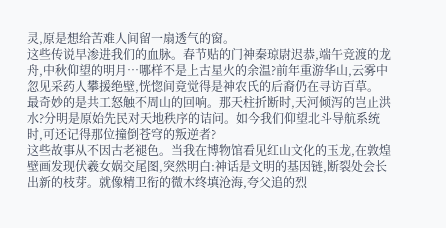灵,原是想给苦难人间留一扇透气的窗。
这些传说早渗进我们的血脉。春节贴的门神秦琼尉迟恭,端午竞渡的龙舟,中秋仰望的明月…哪样不是上古星火的余温?前年重游华山,云雾中忽见采药人攀援绝壁,恍惚间竟觉得是神农氏的后裔仍在寻访百草。
最奇妙的是共工怒触不周山的回响。那天柱折断时,天河倾泻的岂止洪水?分明是原始先民对天地秩序的诘问。如今我们仰望北斗导航系统时,可还记得那位撞倒苍穹的叛逆者?
这些故事从不因古老褪色。当我在博物馆看见红山文化的玉龙,在敦煌壁画发现伏羲女娲交尾图,突然明白:神话是文明的基因链,断裂处会长出新的枝芽。就像精卫衔的微木终填沧海,夸父追的烈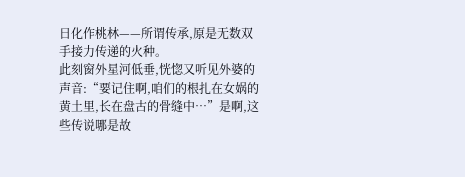日化作桃林——所谓传承,原是无数双手接力传递的火种。
此刻窗外星河低垂,恍惚又听见外婆的声音:“要记住啊,咱们的根扎在女娲的黄土里,长在盘古的骨缝中…”是啊,这些传说哪是故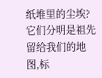纸堆里的尘埃?它们分明是祖先留给我们的地图,标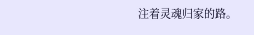注着灵魂归家的路。